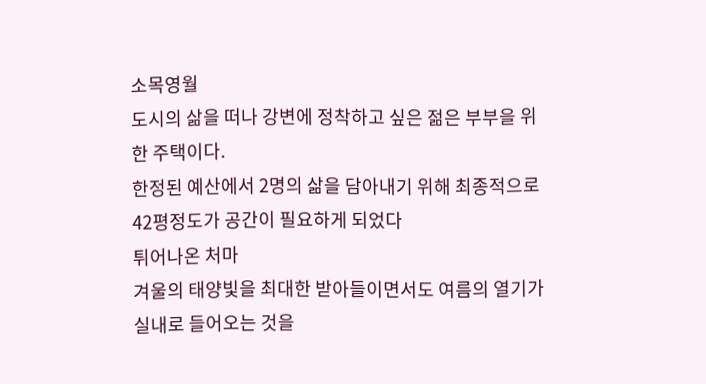소목영월
도시의 삶을 떠나 강변에 정착하고 싶은 젊은 부부을 위한 주택이다.
한정된 예산에서 2명의 삶을 담아내기 위해 최종적으로 42평정도가 공간이 필요하게 되었다
튀어나온 처마
겨울의 태양빛을 최대한 받아들이면서도 여름의 열기가 실내로 들어오는 것을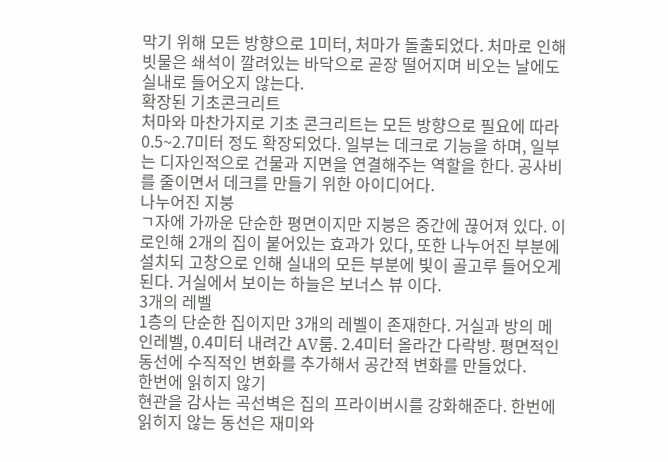막기 위해 모든 방향으로 1미터, 처마가 돌출되었다. 처마로 인해 빗물은 쇄석이 깔려있는 바닥으로 곧장 떨어지며 비오는 날에도 실내로 들어오지 않는다.
확장된 기초콘크리트
처마와 마찬가지로 기초 콘크리트는 모든 방향으로 필요에 따라 0.5~2.7미터 정도 확장되었다. 일부는 데크로 기능을 하며, 일부는 디자인적으로 건물과 지면을 연결해주는 역할을 한다. 공사비를 줄이면서 데크를 만들기 위한 아이디어다.
나누어진 지붕
ㄱ자에 가까운 단순한 평면이지만 지붕은 중간에 끊어져 있다. 이로인해 2개의 집이 붙어있는 효과가 있다, 또한 나누어진 부분에 설치되 고창으로 인해 실내의 모든 부분에 빛이 골고루 들어오게 된다. 거실에서 보이는 하늘은 보너스 뷰 이다.
3개의 레벨
1층의 단순한 집이지만 3개의 레벨이 존재한다. 거실과 방의 메인레벨, 0.4미터 내려간 AV룸. 2.4미터 올라간 다락방. 평면적인 동선에 수직적인 변화를 추가해서 공간적 변화를 만들었다.
한번에 읽히지 않기
현관을 감사는 곡선벽은 집의 프라이버시를 강화해준다. 한번에 읽히지 않는 동선은 재미와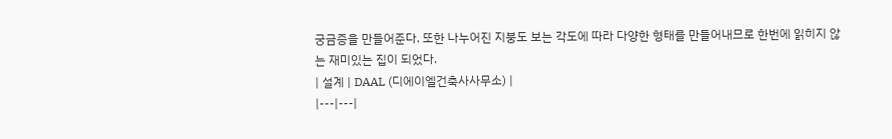궁금증을 만들어준다. 또한 나누어진 지붕도 보는 각도에 따라 다양한 형태를 만들어내므로 한번에 읽히지 않는 재미있는 집이 되었다.
| 설계 | DAAL (디에이엘건축사사무소) |
|---|---|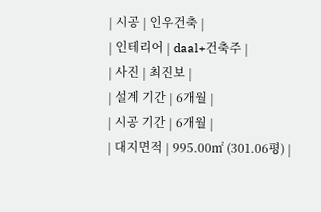| 시공 | 인우건축 |
| 인테리어 | daal+건축주 |
| 사진 | 최진보 |
| 설계 기간 | 6개월 |
| 시공 기간 | 6개월 |
| 대지면적 | 995.00㎡ (301.06평) |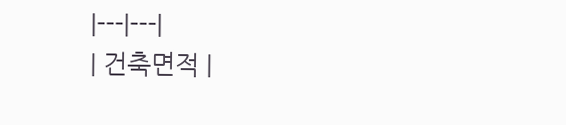|---|---|
| 건축면적 |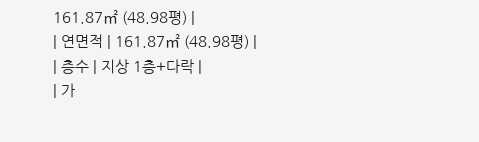161.87㎡ (48.98평) |
| 연면적 | 161.87㎡ (48.98평) |
| 층수 | 지상 1층+다락 |
| 가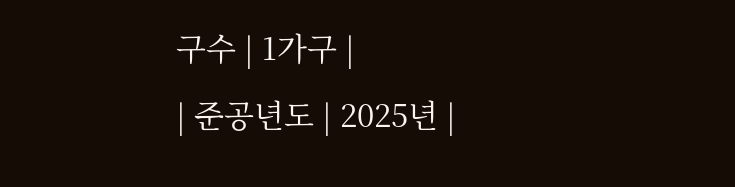구수 | 1가구 |
| 준공년도 | 2025년 |